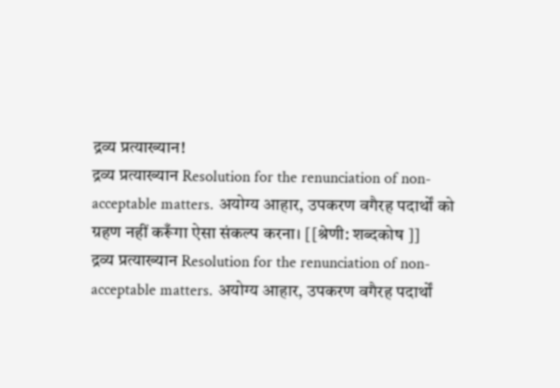द्रव्य प्रत्याख्यान!
द्रव्य प्रत्याख्यान Resolution for the renunciation of non-acceptable matters. अयोग्य आहार, उपकरण वगैरह पदार्थों को ग्रहण नहीं करूँगा ऐसा संकल्प करना। [[श्रेणी: शब्दकोष ]]
द्रव्य प्रत्याख्यान Resolution for the renunciation of non-acceptable matters. अयोग्य आहार, उपकरण वगैरह पदार्थों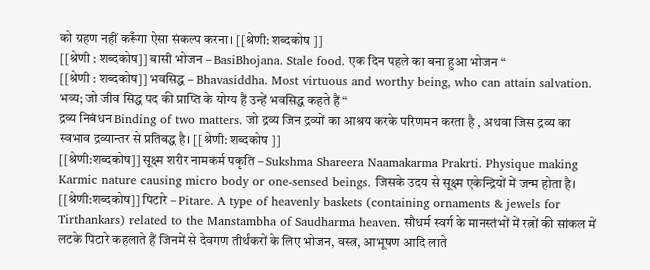को ग्रहण नहीं करूँगा ऐसा संकल्प करना। [[श्रेणी: शब्दकोष ]]
[[श्रेणी : शब्दकोष]] बासी भोजन – BasiBhojana. Stale food. एक दिन पहले का बना हुआ भोजन “
[[श्रेणी : शब्दकोष]] भवसिद्ध – Bhavasiddha. Most virtuous and worthy being, who can attain salvation. भव्य; जो जीव सिद्ध पद की प्राप्ति के योग्य हैं उन्हें भवसिद्ध कहते हैं “
द्रव्य निबंधन Binding of two matters. जो द्रव्य जिन द्रव्यों का आश्रय करके परिणमन करता है , अथवा जिस द्रव्य का स्वभाव द्रव्यान्तर से प्रतिबद्ध है। [[श्रेणी: शब्दकोष ]]
[[श्रेणी:शब्दकोष]] सूक्ष्म शरीर नामकर्म पकृति – Sukshma Shareera Naamakarma Prakrti. Physique making Karmic nature causing micro body or one-sensed beings. जिसके उदय से सूक्ष्म एकेन्द्रियों में जन्म होता है।
[[श्रेणी:शब्दकोष]] पिटारे – Pitare. A type of heavenly baskets (containing ornaments & jewels for Tirthankars) related to the Manstambha of Saudharma heaven. सौधर्म स्वर्ग के मानस्तंभों में रत्नों की सांकल में लटके पिटारे कहलाते हैं जिनमें से देवगण तीर्थंकरों के लिए भोजन, वस्त्र, आभूषण आदि लाते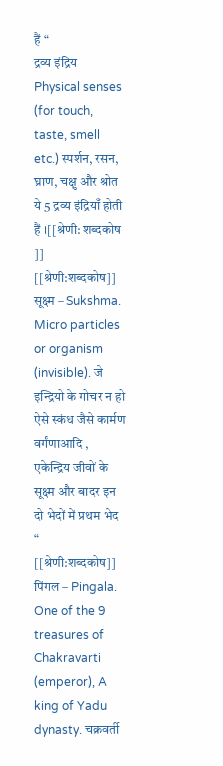हैं “
द्रव्य इंद्रिय Physical senses (for touch, taste, smell etc.) स्पर्शन, रसन, घ्राण, चक्षु और श्रोत ये 5 द्रव्य इंद्रियाँ होती हैं ।[[श्रेणी: शब्दकोष ]]
[[श्रेणी:शब्दकोष]] सूक्ष्म – Sukshma. Micro particles or organism (invisible). जे इन्द्रियो के गोचर न हो ऐसे स्कंध जैसे कार्मण वर्गंणाआदि , एकेन्द्रिय जीवों के सूक्ष्म और बादर इन दो भेदों में प्रथम भेद “
[[श्रेणी:शब्दकोष]] पिंगल – Pingala. One of the 9 treasures of Chakravarti (emperor), A king of Yadu dynasty. चक्रवर्ती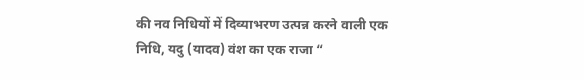की नव निधियों में दिव्याभरण उत्पन्न करने वाली एक निधि, यदु (यादव) वंश का एक राजा “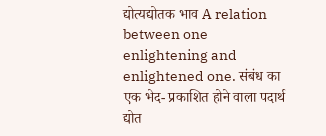द्योत्यद्योतक भाव A relation between one enlightening and enlightened one. संबंध का एक भेद- प्रकाशित होने वाला पदार्थ द्योत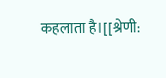कहलाता है।[[श्रेणी: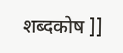शब्दकोष ]]